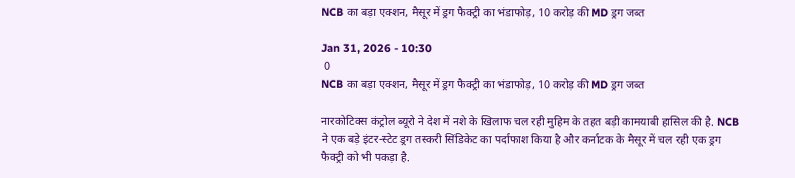NCB का बड़ा एक्शन, मैसूर में ड्रग फैक्ट्री का भंडाफोड़, 10 करोड़ की MD ड्रग जब्त

Jan 31, 2026 - 10:30
 0
NCB का बड़ा एक्शन, मैसूर में ड्रग फैक्ट्री का भंडाफोड़, 10 करोड़ की MD ड्रग जब्त

नारकोटिक्स कंट्रोल ब्यूरो ने देश में नशे के खिलाफ चल रही मुहिम के तहत बड़ी कामयाबी हासिल की है. NCB ने एक बड़े इंटर-स्टेट ड्रग तस्करी सिंडिकेट का पर्दाफाश किया है और कर्नाटक के मैसूर में चल रही एक ड्रग फैक्ट्री को भी पकड़ा है.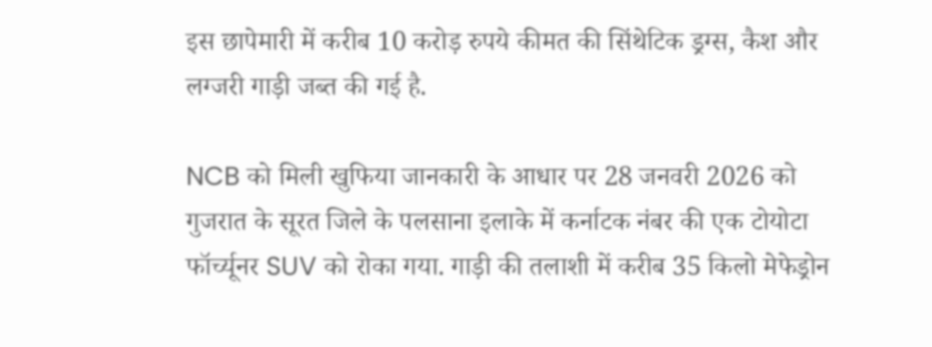इस छापेमारी में करीब 10 करोड़ रुपये कीमत की सिंथेटिक ड्रग्स, कैश और लग्जरी गाड़ी जब्त की गई है.

NCB को मिली खुफिया जानकारी के आधार पर 28 जनवरी 2026 को गुजरात के सूरत जिले के पलसाना इलाके में कर्नाटक नंबर की एक टोयोटा फॉर्च्यूनर SUV को रोका गया. गाड़ी की तलाशी में करीब 35 किलो मेफेड्रोन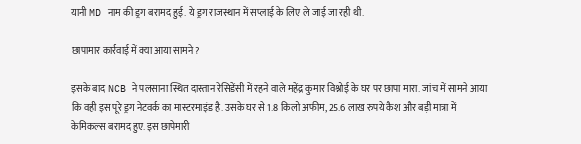यानी MD नाम की ड्रग बरामद हुई. ये ड्रग राजस्थान में सप्लाई के लिए ले जाई जा रही थी.

छापामार कार्रवाई में क्या आया सामने?

इसके बाद NCB ने पलसाना स्थित दास्तान रेसिडेंसी में रहने वाले महेंद्र कुमार विश्नोई के घर पर छापा मारा. जांच में सामने आया कि वही इस पूरे ड्रग नेटवर्क का मास्टरमाइंड है. उसके घर से 1.8 किलो अफीम, 25.6 लाख रुपये कैश और बड़ी मात्रा में केमिकल्स बरामद हुए. इस छापेमारी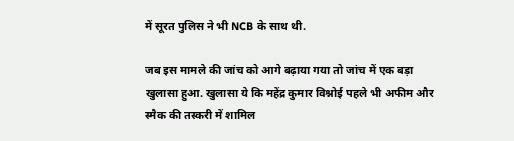में सूरत पुलिस ने भी NCB के साथ थी.

जब इस मामले की जांच को आगे बढ़ाया गया तो जांच में एक बड़ा खुलासा हुआ. खुलासा ये कि महेंद्र कुमार विश्नोई पहले भी अफीम और स्मैक की तस्करी में शामिल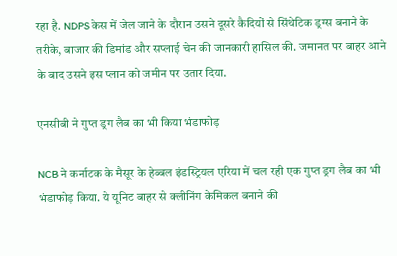रहा है. NDPS केस में जेल जाने के दौरान उसने दूसरे कैदियों से सिंथेटिक ड्रग्स बनाने के तरीके, बाजार की डिमांड और सप्लाई चेन की जानकारी हासिल की. जमानत पर बाहर आने के बाद उसने इस प्लान को जमीन पर उतार दिया.

एनसीबी ने गुप्त ड्रग लैब का भी किया भंडाफोड़

NCB ने कर्नाटक के मैसूर के हेब्बल इंडस्ट्रियल एरिया में चल रही एक गुप्त ड्रग लैब का भी भंडाफोड़ किया. ये यूनिट बाहर से क्लीनिंग केमिकल बनाने की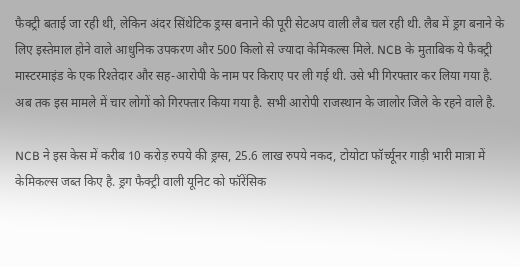फैक्ट्री बताई जा रही थी, लेकिन अंदर सिंथेटिक ड्रग्स बनाने की पूरी सेटअप वाली लैब चल रही थी. लैब में ड्रग बनाने के लिए इस्तेमाल होने वाले आधुनिक उपकरण और 500 किलो से ज्यादा केमिकल्स मिले. NCB के मुताबिक ये फैक्ट्री मास्टरमाइंड के एक रिश्तेदार और सह-आरोपी के नाम पर किराए पर ली गई थी. उसे भी गिरफ्तार कर लिया गया है. अब तक इस मामले में चार लोगों को गिरफ्तार किया गया है. सभी आरोपी राजस्थान के जालोर जिले के रहने वाले है.

NCB ने इस केस में करीब 10 करोड़ रुपये की ड्रग्स, 25.6 लाख रुपये नकद, टोयोटा फॉर्च्यूनर गाड़ी भारी मात्रा में केमिकल्स जब्त किए है. ड्रग फैक्ट्री वाली यूनिट को फॉरेंसिक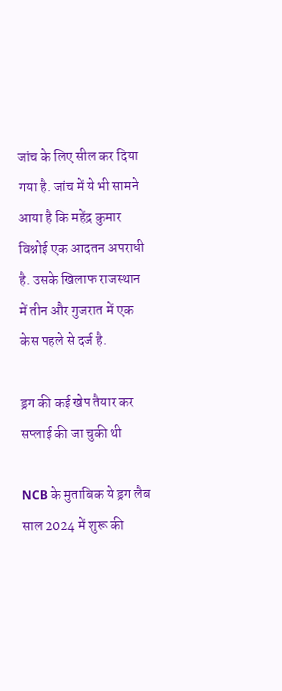जांच के लिए सील कर दिया गया है. जांच में ये भी सामने आया है कि महेंद्र कुमार विश्नोई एक आदतन अपराधी है. उसके खिलाफ राजस्थान में तीन और गुजरात में एक केस पहले से दर्ज है.

ड्रग की कई खेप तैयार कर सप्लाई की जा चुकी थी

NCB के मुताबिक ये ड्रग लैब साल 2024 में शुरू की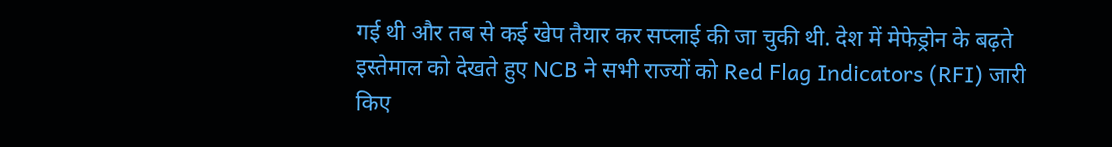गई थी और तब से कई खेप तैयार कर सप्लाई की जा चुकी थी. देश में मेफेड्रोन के बढ़ते इस्तेमाल को देखते हुए NCB ने सभी राज्यों को Red Flag Indicators (RFI) जारी किए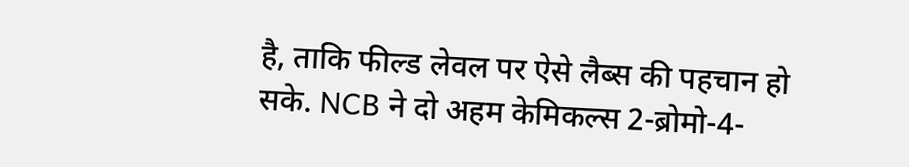है, ताकि फील्ड लेवल पर ऐसे लैब्स की पहचान हो सके. NCB ने दो अहम केमिकल्स 2-ब्रोमो-4-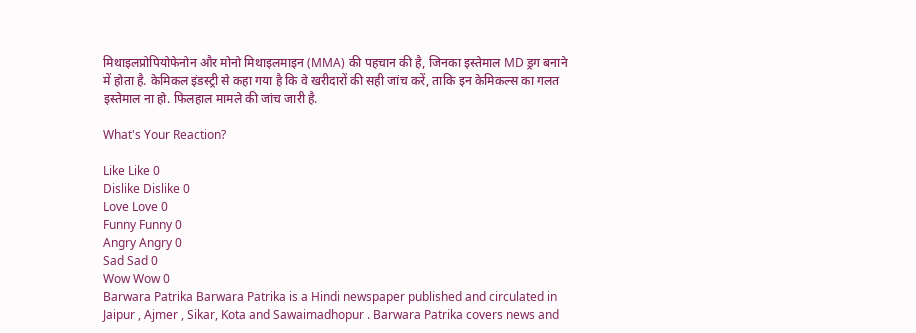मिथाइलप्रोपियोफेनोन और मोनो मिथाइलमाइन (MMA) की पहचान की है, जिनका इस्तेमाल MD ड्रग बनाने में होता है. केमिकल इंडस्ट्री से कहा गया है कि वे खरीदारों की सही जांच करें, ताकि इन केमिकल्स का गलत इस्तेमाल ना हो. फिलहाल मामले की जांच जारी है.

What's Your Reaction?

Like Like 0
Dislike Dislike 0
Love Love 0
Funny Funny 0
Angry Angry 0
Sad Sad 0
Wow Wow 0
Barwara Patrika Barwara Patrika is a Hindi newspaper published and circulated in Jaipur , Ajmer , Sikar, Kota and Sawaimadhopur . Barwara Patrika covers news and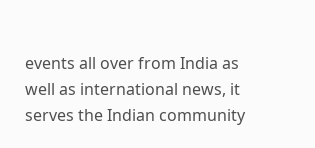events all over from India as well as international news, it serves the Indian community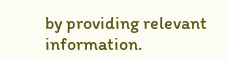by providing relevant information.